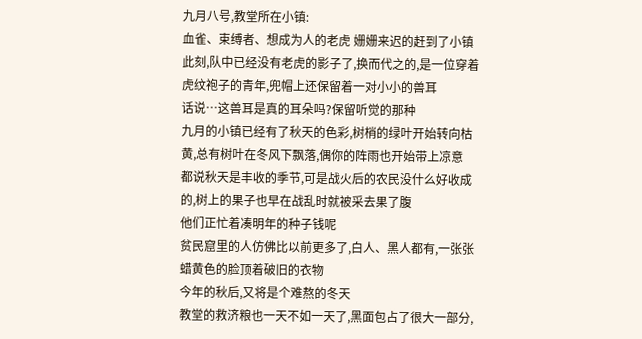九月八号,教堂所在小镇:
血雀、束缚者、想成为人的老虎 姗姗来迟的赶到了小镇
此刻,队中已经没有老虎的影子了,换而代之的,是一位穿着虎纹袍子的青年,兜帽上还保留着一对小小的兽耳
话说…这兽耳是真的耳朵吗?保留听觉的那种
九月的小镇已经有了秋天的色彩,树梢的绿叶开始转向枯黄,总有树叶在冬风下飘落,偶你的阵雨也开始带上凉意
都说秋天是丰收的季节,可是战火后的农民没什么好收成的,树上的果子也早在战乱时就被采去果了腹
他们正忙着凑明年的种子钱呢
贫民窟里的人仿佛比以前更多了,白人、黑人都有,一张张蜡黄色的脸顶着破旧的衣物
今年的秋后,又将是个难熬的冬天
教堂的救济粮也一天不如一天了,黑面包占了很大一部分,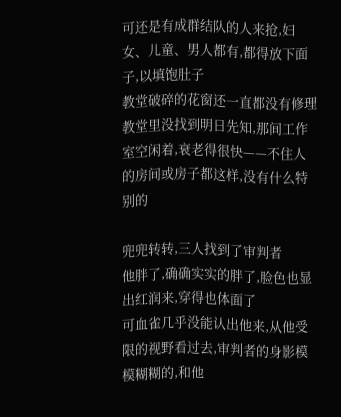可还是有成群结队的人来抢,妇女、儿童、男人都有,都得放下面子,以填饱肚子
教堂破碎的花窗还一直都没有修理
教堂里没找到明日先知,那间工作室空闲着,衰老得很快——不住人的房间或房子都这样,没有什么特别的

兜兜转转,三人找到了审判者
他胖了,确确实实的胖了,脸色也显出红润来,穿得也体面了
可血雀几乎没能认出他来,从他受限的视野看过去,审判者的身影模模糊糊的,和他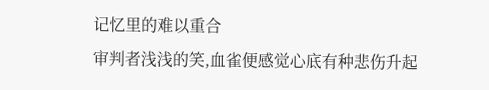记忆里的难以重合
审判者浅浅的笑,血雀便感觉心底有种悲伤升起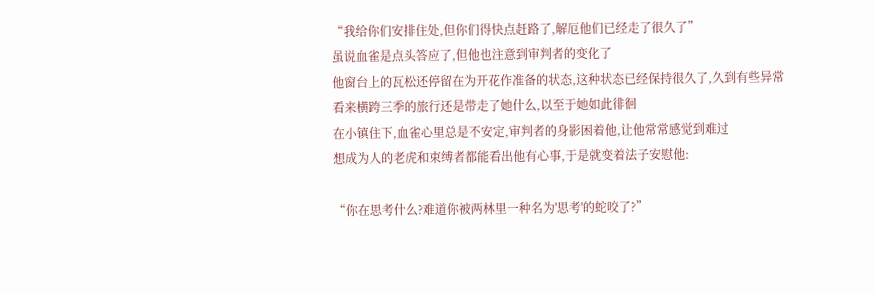“我给你们安排住处,但你们得快点赶路了,解厄他们已经走了很久了”
虽说血雀是点头答应了,但他也注意到审判者的变化了
他窗台上的瓦松还停留在为开花作准备的状态,这种状态已经保持很久了,久到有些异常
看来横跨三季的旅行还是带走了她什么,以至于她如此徘徊
在小镇住下,血雀心里总是不安定,审判者的身影困着他,让他常常感觉到难过
想成为人的老虎和束缚者都能看出他有心事,于是就变着法子安慰他:

“你在思考什么?难道你被两林里一种名为'思考'的蛇咬了?”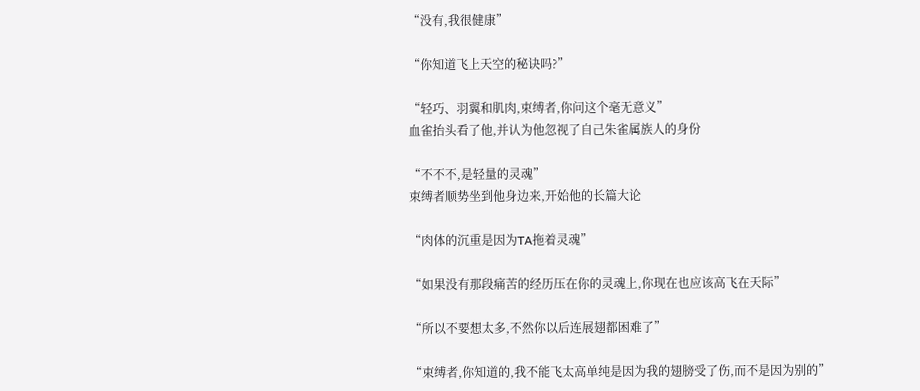“没有,我很健康”

“你知道飞上天空的秘诀吗?”

“轻巧、羽翼和肌肉,束缚者,你问这个毫无意义”
血雀抬头看了他,并认为他忽视了自己朱雀属族人的身份

“不不不,是轻量的灵魂”
束缚者顺势坐到他身边来,开始他的长篇大论

“肉体的沉重是因为TA拖着灵魂”

“如果没有那段痛苦的经历压在你的灵魂上,你现在也应该高飞在天际”

“所以不要想太多,不然你以后连展翅都困难了”

“束缚者,你知道的,我不能飞太高单纯是因为我的翅膀受了伤,而不是因为别的”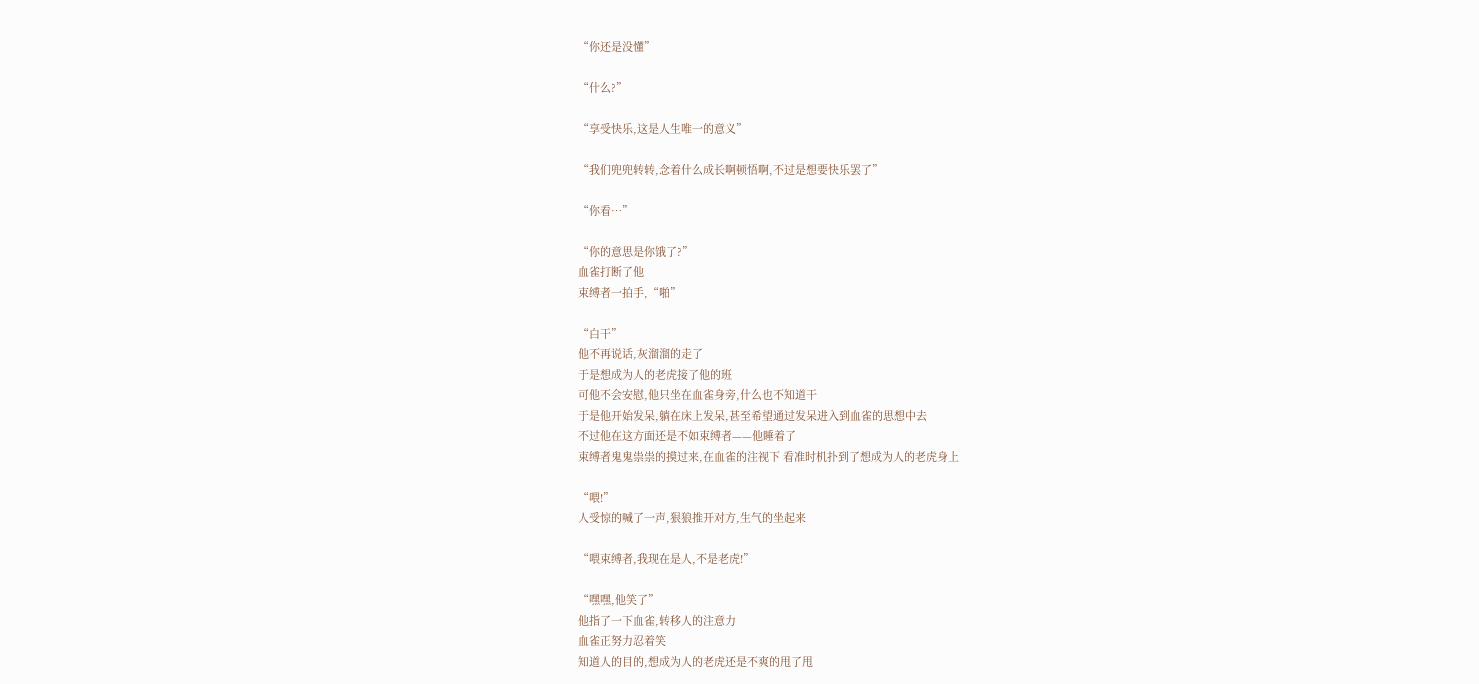“你还是没懂”

“什么?”

“享受快乐,这是人生唯一的意义”

“我们兜兜转转,念着什么成长啊顿悟啊,不过是想要快乐罢了”

“你看…”

“你的意思是你饿了?”
血雀打断了他
束缚者一拍手,“啪”

“白干”
他不再说话,灰溜溜的走了
于是想成为人的老虎接了他的班
可他不会安慰,他只坐在血雀身旁,什么也不知道干
于是他开始发呆,躺在床上发呆,甚至希望通过发呆进入到血雀的思想中去
不过他在这方面还是不如束缚者——他睡着了
束缚者鬼鬼祟祟的摸过来,在血雀的注视下 看准时机扑到了想成为人的老虎身上

“喂!”
人受惊的喊了一声,狠狼推开对方,生气的坐起来

“喂束缚者,我现在是人,不是老虎!”

“嘿嘿,他笑了”
他指了一下血雀,转移人的注意力
血雀正努力忍着笑
知道人的目的,想成为人的老虎还是不爽的甩了甩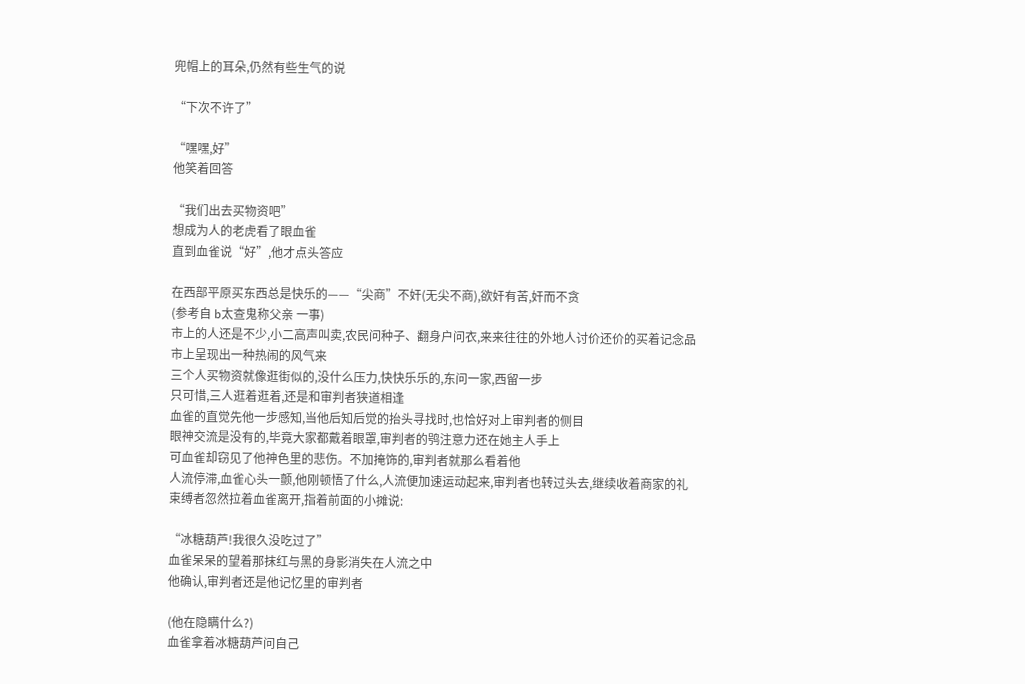兜帽上的耳朵,仍然有些生气的说

“下次不许了”

“嘿嘿,好”
他笑着回答

“我们出去买物资吧”
想成为人的老虎看了眼血雀
直到血雀说“好”,他才点头答应

在西部平原买东西总是快乐的——“尖商”不奸(无尖不商),欲奸有苦,奸而不贪
(参考自 b太查鬼称父亲 一事)
市上的人还是不少,小二高声叫卖,农民问种子、翻身户问衣,来来往往的外地人讨价还价的买着记念品
市上呈现出一种热闹的风气来
三个人买物资就像逛街似的,没什么压力,快快乐乐的,东问一家,西留一步
只可惜,三人逛着逛着,还是和审判者狭道相逢
血雀的直觉先他一步感知,当他后知后觉的抬头寻找时,也恰好对上审判者的侧目
眼神交流是没有的,毕竟大家都戴着眼罩,审判者的鸮注意力还在她主人手上
可血雀却窃见了他神色里的悲伤。不加掩饰的,审判者就那么看着他
人流停滞,血雀心头一颤,他刚顿悟了什么,人流便加速运动起来,审判者也转过头去,继续收着商家的礼
束缚者忽然拉着血雀离开,指着前面的小摊说:

“冰糖葫芦!我很久没吃过了”
血雀呆呆的望着那抹红与黑的身影消失在人流之中
他确认,审判者还是他记忆里的审判者

(他在隐瞒什么?)
血雀拿着冰糖葫芦问自己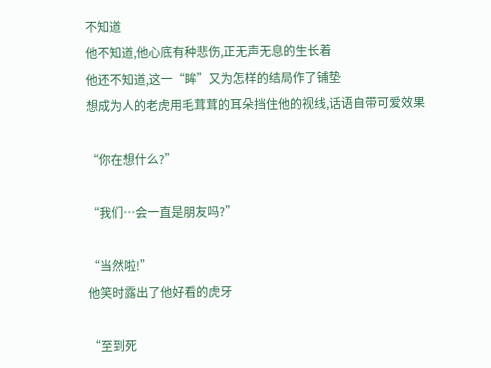不知道
他不知道,他心底有种悲伤,正无声无息的生长着
他还不知道,这一“眸”又为怎样的结局作了铺垫
想成为人的老虎用毛茸茸的耳朵挡住他的视线,话语自带可爱效果

“你在想什么?”

“我们…会一直是朋友吗?”

“当然啦!”
他笑时露出了他好看的虎牙

“至到死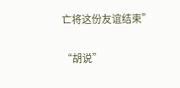亡将这份友谊结束”

“胡说”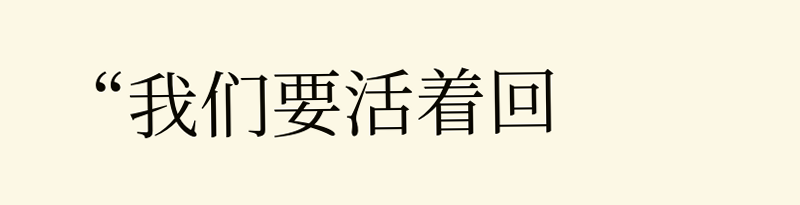“我们要活着回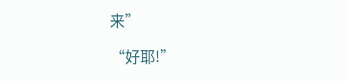来”

“好耶!”